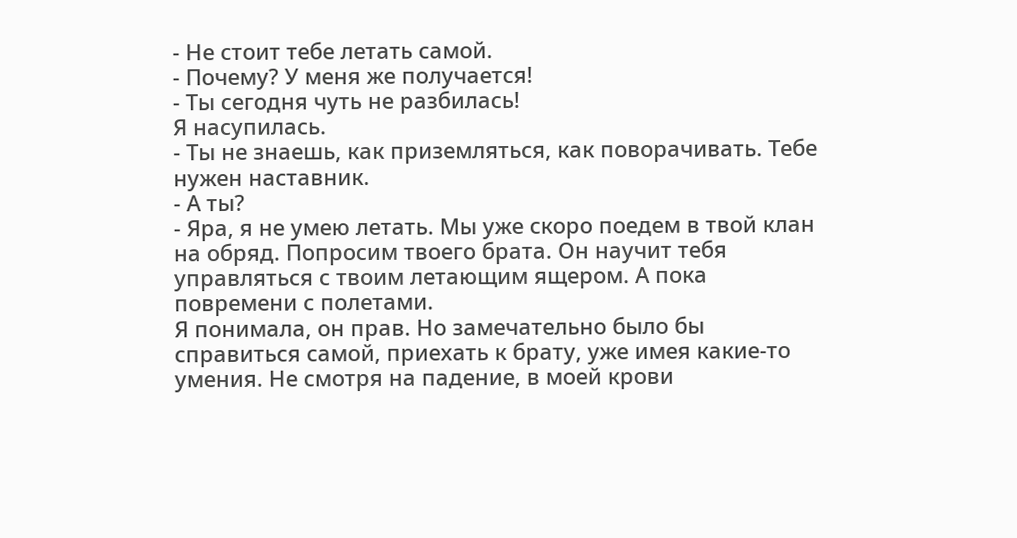- Не стоит тебе летать самой.
- Почему? У меня же получается!
- Ты сегодня чуть не разбилась!
Я насупилась.
- Ты не знаешь, как приземляться, как поворачивать. Тебе нужен наставник.
- А ты?
- Яра, я не умею летать. Мы уже скоро поедем в твой клан на обряд. Попросим твоего брата. Он научит тебя управляться с твоим летающим ящером. А пока повремени с полетами.
Я понимала, он прав. Но замечательно было бы справиться самой, приехать к брату, уже имея какие-то умения. Не смотря на падение, в моей крови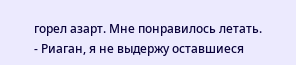горел азарт. Мне понравилось летать.
- Риаган, я не выдержу оставшиеся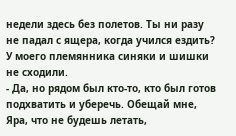недели здесь без полетов. Ты ни разу не падал с ящера, когда учился ездить? У моего племянника синяки и шишки не сходили.
- Да, но рядом был кто-то, кто был готов подхватить и уберечь. Обещай мне, Яра, что не будешь летать,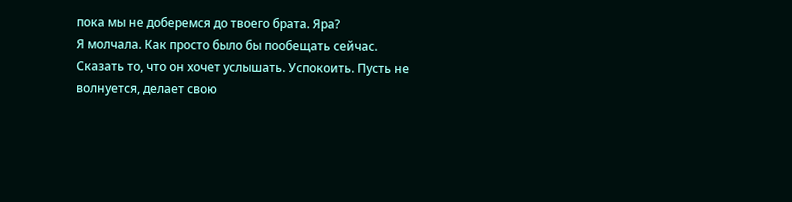пока мы не доберемся до твоего брата. Яра?
Я молчала. Как просто было бы пообещать сейчас. Сказать то, что он хочет услышать. Успокоить. Пусть не волнуется, делает свою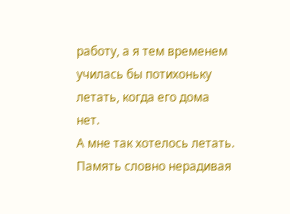работу, а я тем временем училась бы потихоньку летать, когда его дома нет.
А мне так хотелось летать. Память словно нерадивая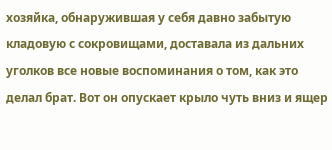хозяйка, обнаружившая у себя давно забытую кладовую с сокровищами, доставала из дальних уголков все новые воспоминания о том, как это делал брат. Вот он опускает крыло чуть вниз и ящер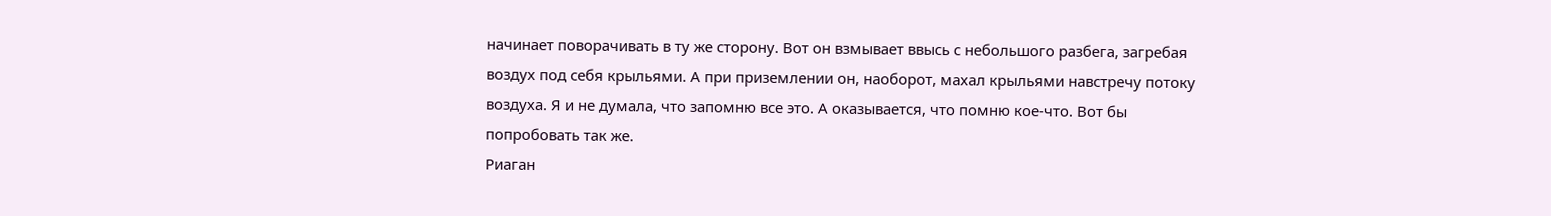начинает поворачивать в ту же сторону. Вот он взмывает ввысь с небольшого разбега, загребая воздух под себя крыльями. А при приземлении он, наоборот, махал крыльями навстречу потоку воздуха. Я и не думала, что запомню все это. А оказывается, что помню кое-что. Вот бы попробовать так же.
Риаган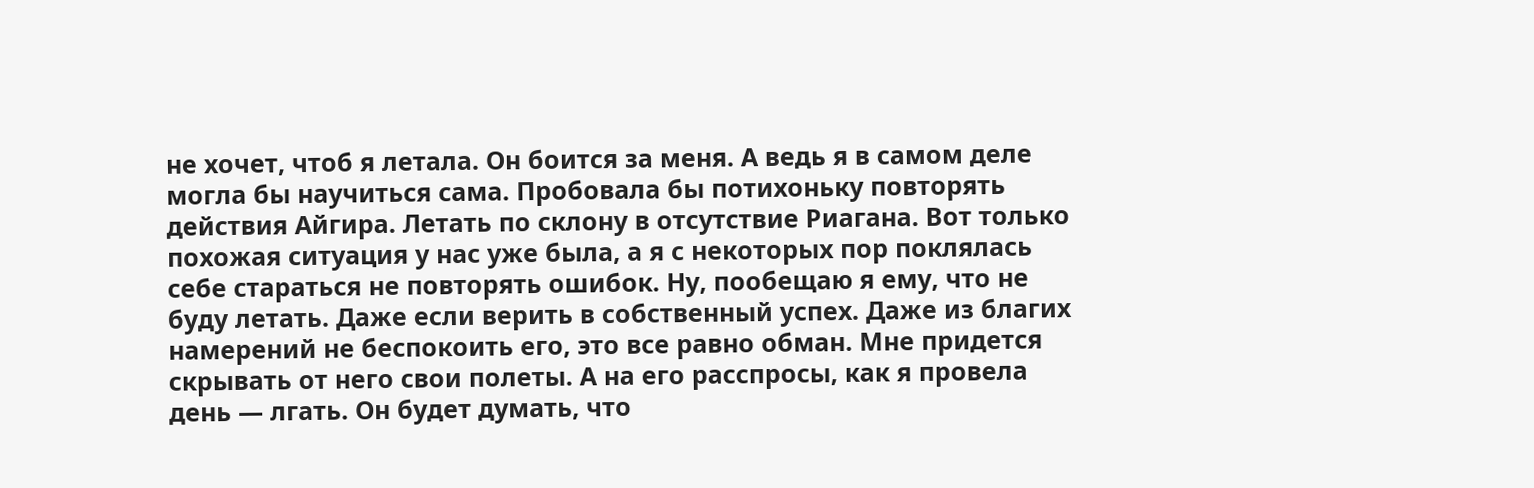не хочет, чтоб я летала. Он боится за меня. А ведь я в самом деле могла бы научиться сама. Пробовала бы потихоньку повторять действия Айгира. Летать по склону в отсутствие Риагана. Вот только похожая ситуация у нас уже была, а я с некоторых пор поклялась себе стараться не повторять ошибок. Ну, пообещаю я ему, что не буду летать. Даже если верить в собственный успех. Даже из благих намерений не беспокоить его, это все равно обман. Мне придется скрывать от него свои полеты. А на его расспросы, как я провела день — лгать. Он будет думать, что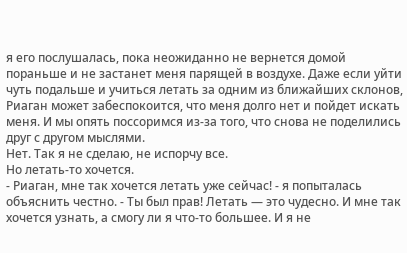я его послушалась, пока неожиданно не вернется домой пораньше и не застанет меня парящей в воздухе. Даже если уйти чуть подальше и учиться летать за одним из ближайших склонов, Риаган может забеспокоится, что меня долго нет и пойдет искать меня. И мы опять поссоримся из-за того, что снова не поделились друг с другом мыслями.
Нет. Так я не сделаю, не испорчу все.
Но летать-то хочется.
- Риаган, мне так хочется летать уже сейчас! - я попыталась объяснить честно. - Ты был прав! Летать — это чудесно. И мне так хочется узнать, а смогу ли я что-то большее. И я не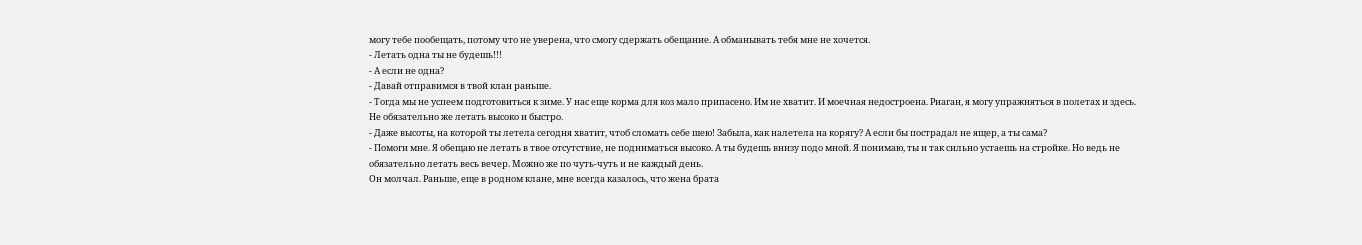могу тебе пообещать, потому что не уверена, что смогу сдержать обещание. А обманывать тебя мне не хочется.
- Летать одна ты не будешь!!!
- А если не одна?
- Давай отправимся в твой клан раньше.
- Тогда мы не успеем подготовиться к зиме. У нас еще корма для коз мало припасено. Им не хватит. И моечная недостроена. Риаган, я могу упражняться в полетах и здесь. Не обязательно же летать высоко и быстро.
- Даже высоты, на которой ты летела сегодня хватит, чтоб сломать себе шею! Забыла, как налетела на корягу? А если бы пострадал не ящер, а ты сама?
- Помоги мне. Я обещаю не летать в твое отсутствие, не подниматься высоко. А ты будешь внизу подо мной. Я понимаю, ты и так сильно устаешь на стройке. Но ведь не обязательно летать весь вечер. Можно же по чуть-чуть и не каждый день.
Он молчал. Раньше, еще в родном клане, мне всегда казалось, что жена брата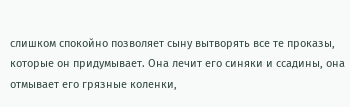слишком спокойно позволяет сыну вытворять все те проказы, которые он придумывает. Она лечит его синяки и ссадины, она отмывает его грязные коленки,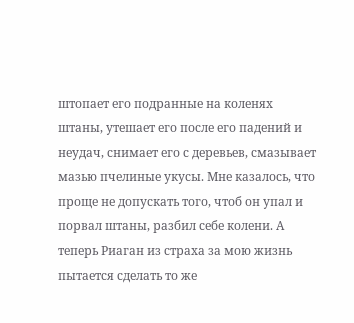штопает его подранные на коленях штаны, утешает его после его падений и неудач, снимает его с деревьев, смазывает мазью пчелиные укусы. Мне казалось, что проще не допускать того, чтоб он упал и порвал штаны, разбил себе колени. А теперь Риаган из страха за мою жизнь пытается сделать то же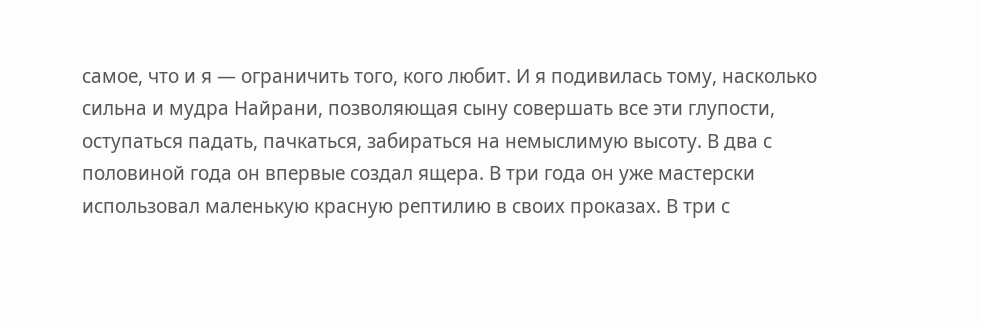самое, что и я — ограничить того, кого любит. И я подивилась тому, насколько сильна и мудра Найрани, позволяющая сыну совершать все эти глупости, оступаться падать, пачкаться, забираться на немыслимую высоту. В два с половиной года он впервые создал ящера. В три года он уже мастерски использовал маленькую красную рептилию в своих проказах. В три с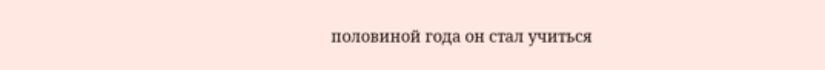половиной года он стал учиться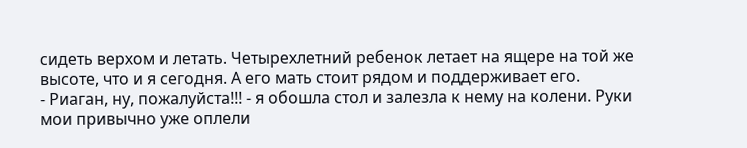сидеть верхом и летать. Четырехлетний ребенок летает на ящере на той же высоте, что и я сегодня. А его мать стоит рядом и поддерживает его.
- Риаган, ну, пожалуйста!!! - я обошла стол и залезла к нему на колени. Руки мои привычно уже оплели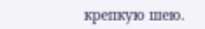крепкую шею.